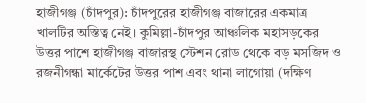হাজীগঞ্জ (চাঁদপুর): চাঁদপুরের হাজীগঞ্জ বাজারের একমাত্র খালটির অস্তিত্ব নেই। কুমিল্লা-চাঁদপুর আঞ্চলিক মহাসড়কের উত্তর পাশে হাজীগঞ্জ বাজারস্থ স্টেশন রোড থেকে বড় মসজিদ ও রজনীগন্ধা মার্কেটের উত্তর পাশ এবং থানা লাগোয়া (দক্ষিণ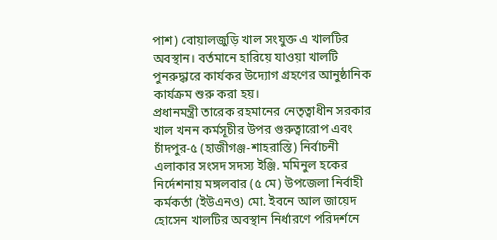পাশ) বোয়ালজুড়ি খাল সংযুক্ত এ খালটির অবস্থান। বর্তমানে হারিয়ে যাওয়া খালটি পুনরুদ্ধারে কার্যকর উদ্যোগ গ্রহণের আনুষ্ঠানিক কার্যক্রম শুরু করা হয়।
প্রধানমন্ত্রী তারেক রহমানের নেতৃত্বাধীন সরকার খাল খনন কর্মসূচীর উপর গুরুত্বারোপ এবং চাঁদপুর-৫ (হাজীগঞ্জ-শাহরাস্তি) নির্বাচনী এলাকার সংসদ সদস্য ইঞ্জি. মমিনুল হকের নির্দেশনায় মঙ্গলবার (৫ মে) উপজেলা নির্বাহী কর্মকর্তা (ইউএনও) মো. ইবনে আল জায়েদ হোসেন খালটির অবস্থান নির্ধারণে পরিদর্শনে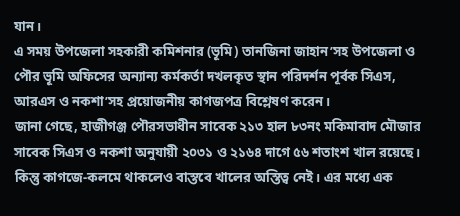যান।
এ সময় উপজেলা সহকারী কমিশনার (ভূমি) তানজিনা জাহান’সহ উপজেলা ও পৌর ভূমি অফিসের অন্যান্য কর্মকর্তা দখলকৃত স্থান পরিদর্শন পূর্বক সিএস, আরএস ও নকশা’সহ প্রয়োজনীয় কাগজপত্র বিশ্লেষণ করেন।
জানা গেছে, হাজীগঞ্জ পৌরসভাধীন সাবেক ২১৩ হাল ৮৩নং মকিমাবাদ মৌজার সাবেক সিএস ও নকশা অনুযায়ী ২০৩১ ও ২১৬৪ দাগে ৫৬ শতাংশ খাল রয়েছে। কিন্তু কাগজে-কলমে থাকলেও বাস্তবে খালের অস্তিত্ব নেই। এর মধ্যে এক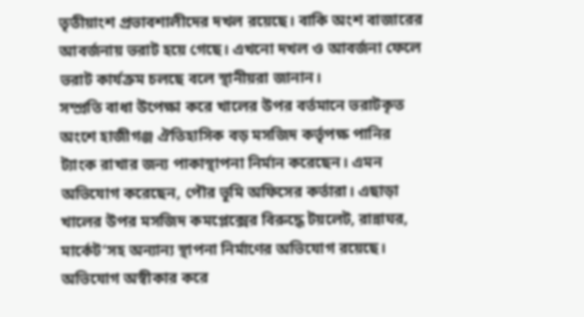তৃতীয়াংশ প্রভাবশালীদের দখল রয়েছে। বাকি অংশ বাজারের আবর্জনায় ভরাট হয়ে গেছে। এখনো দখল ও আবর্জনা ফেলে ভরাট কার্যক্রম চলছে বলে স্থানীয়রা জানান।
সম্প্রতি বাধা উপেক্ষা করে খালের উপর বর্তমানে ভরাটকৃত অংশে হাজীগঞ্জ ঐতিহাসিক বড় মসজিদ কর্তৃপক্ষ পানির ট্যাংক রাখার জন্য পাকাস্থাপনা নির্মান করেছেন। এমন অভিযোগ করেছেন, পৌর ভূমি অফিসের কর্তারা। এছাড়া খালের উপর মসজিদ কমপ্লেক্সের বিরুদ্ধে টয়লেট, রান্নাঘর, মার্কেট’সহ অন্যান্য স্থাপনা নির্মাণের অভিযোগ রয়েছে।
অভিযোগ অস্বীকার করে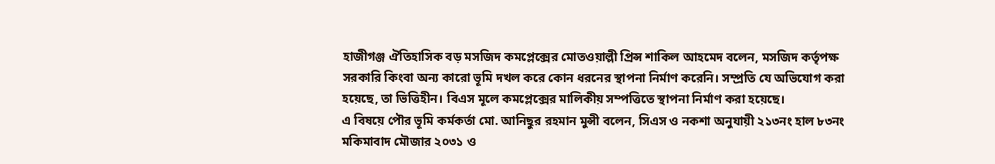হাজীগঞ্জ ঐতিহাসিক বড় মসজিদ কমপ্লেক্সের মোতওয়াল্লী প্রিন্স শাকিল আহমেদ বলেন, মসজিদ কর্তৃপক্ষ সরকারি কিংবা অন্য কারো ভূমি দখল করে কোন ধরনের স্থাপনা নির্মাণ করেনি। সম্প্রতি যে অভিযোগ করা হয়েছে, তা ভিত্তিহীন। বিএস মূলে কমপ্লেক্সের মালিকীয় সম্পত্তিতে স্থাপনা নির্মাণ করা হয়েছে।
এ বিষয়ে পৌর ভূমি কর্মকর্তা মো. আনিছুর রহমান মুন্সী বলেন, সিএস ও নকশা অনুযায়ী ২১৩নং হাল ৮৩নং মকিমাবাদ মৌজার ২০৩১ ও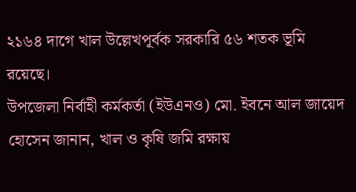২১৬৪ দাগে খাল উল্লেখপূর্বক সরকারি ৫৬ শতক ভূমি রয়েছে।
উপজেলা নির্বাহী কর্মকর্তা (ইউএনও) মো. ইবনে আল জায়েদ হোসেন জানান, খাল ও কৃষি জমি রক্ষায়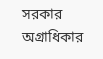সরকার অগ্রাধিকার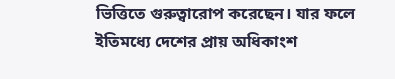ভিত্তিতে গুরুত্বারোপ করেছেন। যার ফলে ইতিমধ্যে দেশের প্রায় অধিকাংশ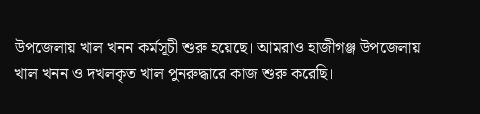উপজেলায় খাল খনন কর্মসূচী শুরু হয়েছে। আমরাও হাজীগঞ্জ উপজেলায় খাল খনন ও দখলকৃত খাল পুনরুদ্ধারে কাজ শুরু করেছি।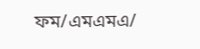ফম/এমএমএ/